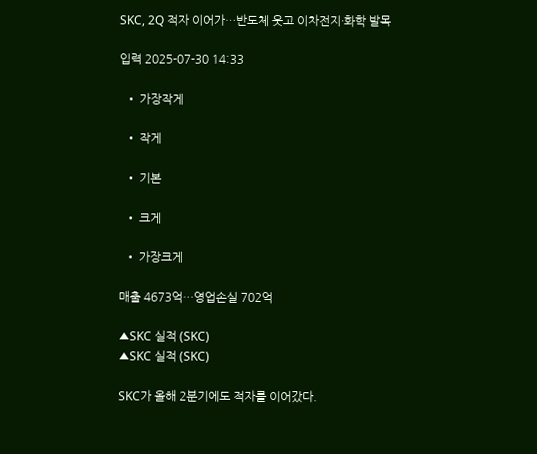SKC, 2Q 적자 이어가…반도체 웃고 이차전지·화학 발목

입력 2025-07-30 14:33

  • 가장작게

  • 작게

  • 기본

  • 크게

  • 가장크게

매출 4673억…영업손실 702억

▲SKC 실적 (SKC)
▲SKC 실적 (SKC)

SKC가 올해 2분기에도 적자를 이어갔다.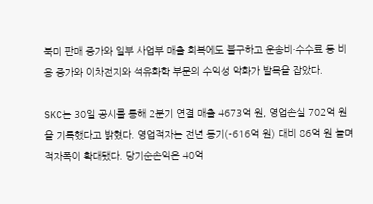북미 판매 증가와 일부 사업부 매출 회복에도 불구하고 운송비·수수료 등 비용 증가와 이차전지와 석유화학 부문의 수익성 악화가 발목을 잡았다.

SKC는 30일 공시를 통해 2분기 연결 매출 4673억 원, 영업손실 702억 원을 기록했다고 밝혔다. 영업적자는 전년 동기(-616억 원) 대비 86억 원 늘며 적자폭이 확대됐다. 당기순손익은 40억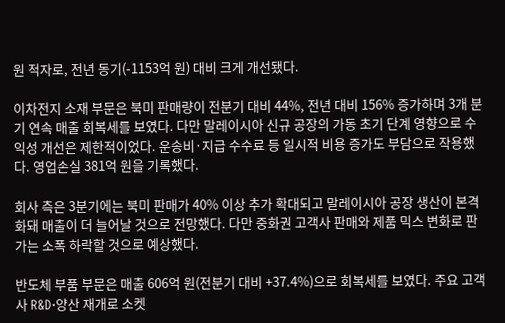원 적자로, 전년 동기(-1153억 원) 대비 크게 개선됐다.

이차전지 소재 부문은 북미 판매량이 전분기 대비 44%, 전년 대비 156% 증가하며 3개 분기 연속 매출 회복세를 보였다. 다만 말레이시아 신규 공장의 가동 초기 단계 영향으로 수익성 개선은 제한적이었다. 운송비·지급 수수료 등 일시적 비용 증가도 부담으로 작용했다. 영업손실 381억 원을 기록했다.

회사 측은 3분기에는 북미 판매가 40% 이상 추가 확대되고 말레이시아 공장 생산이 본격화돼 매출이 더 늘어날 것으로 전망했다. 다만 중화권 고객사 판매와 제품 믹스 변화로 판가는 소폭 하락할 것으로 예상했다.

반도체 부품 부문은 매출 606억 원(전분기 대비 +37.4%)으로 회복세를 보였다. 주요 고객사 R&D·양산 재개로 소켓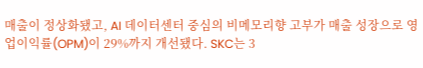매출이 정상화됐고, AI 데이터센터 중심의 비메모리향 고부가 매출 성장으로 영업이익률(OPM)이 29%까지 개선됐다. SKC는 3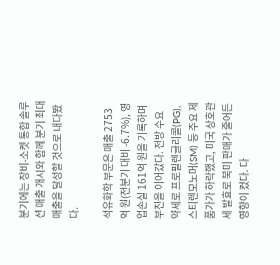분기에는 장비-소켓 통합 솔루션 매출 개시와 함께 분기 최대 매출을 달성할 것으로 내다봤다.

석유화학 부문은 매출 2753억 원(전분기 대비 -6.7%), 영업손실 161억 원을 기록하며 부진을 이어갔다. 전방 수요 약세로 프로필렌글리콜(PG), 스티렌모노머(SM) 등 주요 제품가가 하락했고, 미국 상호관세 발효로 북미 판매가 줄어든 영향이 컸다. 다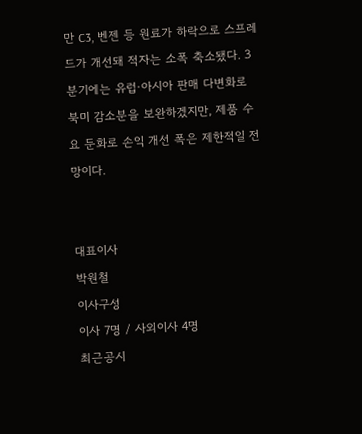만 C3, 벤젠 등 원료가 하락으로 스프레드가 개선돼 적자는 소폭 축소됐다. 3분기에는 유럽·아시아 판매 다변화로 북미 감소분을 보완하겠지만, 제품 수요 둔화로 손익 개선 폭은 제한적일 전망이다.


대표이사
박원철
이사구성
이사 7명 / 사외이사 4명
최근공시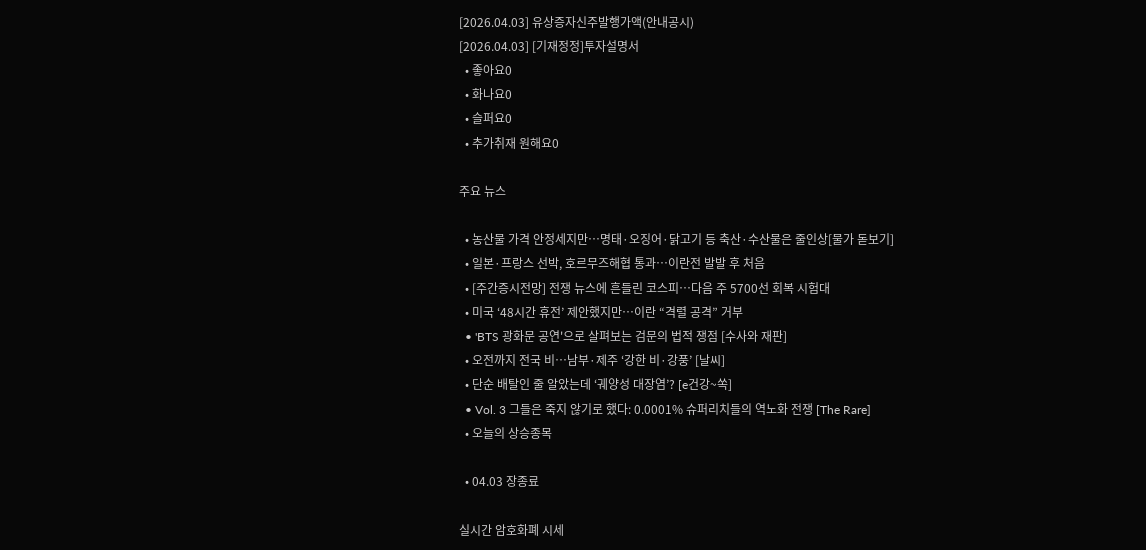[2026.04.03] 유상증자신주발행가액(안내공시)
[2026.04.03] [기재정정]투자설명서
  • 좋아요0
  • 화나요0
  • 슬퍼요0
  • 추가취재 원해요0

주요 뉴스

  • 농산물 가격 안정세지만…명태·오징어·닭고기 등 축산·수산물은 줄인상[물가 돋보기]
  • 일본·프랑스 선박, 호르무즈해협 통과…이란전 발발 후 처음
  • [주간증시전망] 전쟁 뉴스에 흔들린 코스피…다음 주 5700선 회복 시험대
  • 미국 ‘48시간 휴전’ 제안했지만…이란 “격렬 공격” 거부
  • 'BTS 광화문 공연'으로 살펴보는 검문의 법적 쟁점 [수사와 재판]
  • 오전까지 전국 비…남부·제주 ‘강한 비·강풍’ [날씨]
  • 단순 배탈인 줄 알았는데 ‘궤양성 대장염’? [e건강~쏙]
  • Vol. 3 그들은 죽지 않기로 했다: 0.0001% 슈퍼리치들의 역노화 전쟁 [The Rare]
  • 오늘의 상승종목

  • 04.03 장종료

실시간 암호화폐 시세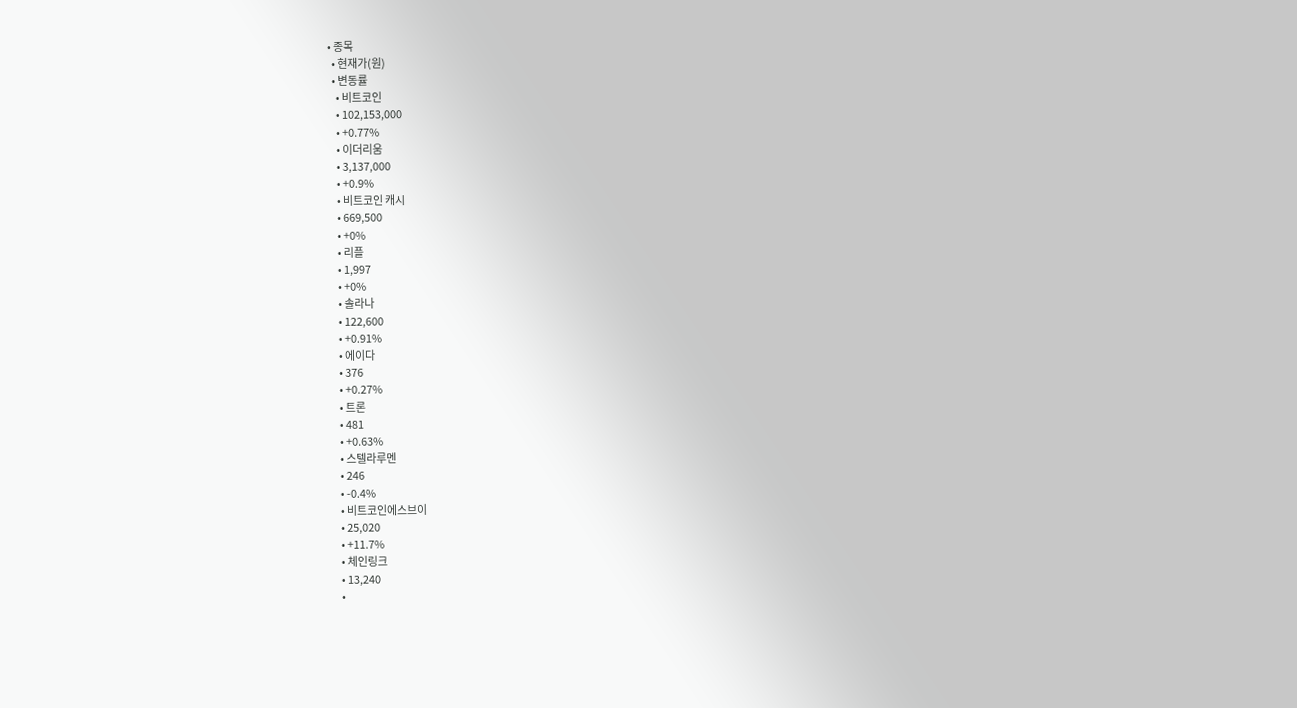• 종목
  • 현재가(원)
  • 변동률
    • 비트코인
    • 102,153,000
    • +0.77%
    • 이더리움
    • 3,137,000
    • +0.9%
    • 비트코인 캐시
    • 669,500
    • +0%
    • 리플
    • 1,997
    • +0%
    • 솔라나
    • 122,600
    • +0.91%
    • 에이다
    • 376
    • +0.27%
    • 트론
    • 481
    • +0.63%
    • 스텔라루멘
    • 246
    • -0.4%
    • 비트코인에스브이
    • 25,020
    • +11.7%
    • 체인링크
    • 13,240
    •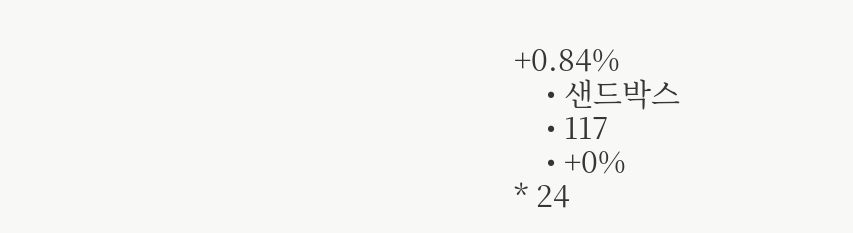+0.84%
    • 샌드박스
    • 117
    • +0%
* 24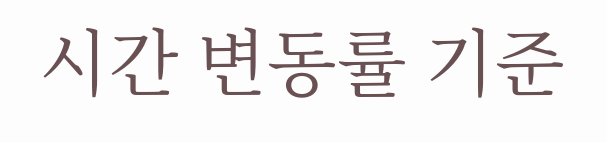시간 변동률 기준